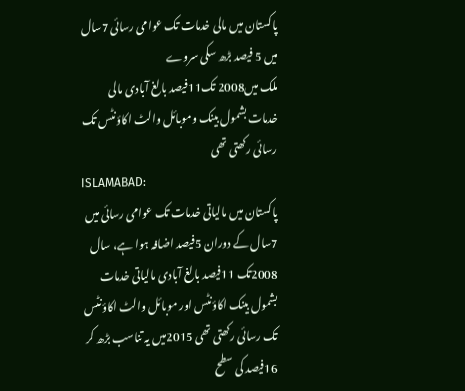پاکستان میں مالی خدمات تک عوامی رسائی 7سال میں 5 فیصد بڑھ سکی سروے
ملک میں2008 تک11فیصد بالغ آبادی مالی خدمات بشمول بینک وموبائل والٹ اکاؤنٹس تک رسائی رکھتی تھی
ISLAMABAD:
پاکستان میں مالیاتی خدمات تک عوامی رسائی میں 7سال کے دوران 5فیصد اضافہ ہوا ہے، سال 2008تک 11فیصد بالغ آبادی مالیاتی خدمات بشمول بینک اکاؤنٹس اور موبائل والٹ اکاؤنٹس تک رسائی رکھتی تھی 2015میں یہ تناسب بڑھ کر 16فیصد کی سطح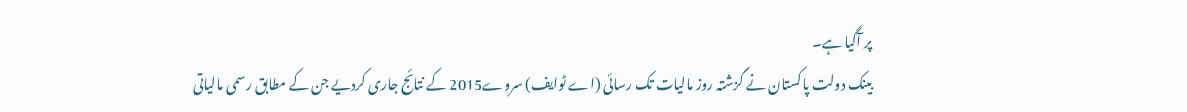پر آگیا ہے۔
بینک دولت پاکستان نے گزشتہ روز مالیات تک رسائی (اے ٹوایف) سروے2015 کے نتائج جاری کردیے جن کے مطابق رسمی مالیاتی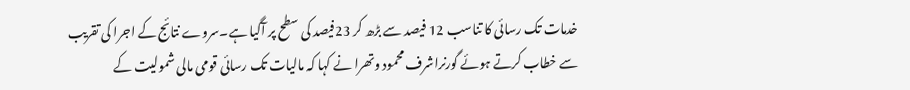خدمات تک رسائی کا تناسب 12 فیصد سے بڑھ کر 23فیصد کی سطح پر آگیا ہے۔سروے نتائج کے اجرا کی تقریب سے خطاب کرتے ہوئے گورنراشرف محمود وتھرا نے کہا کہ مالیات تک رسائی قومی مالی شمولیت کے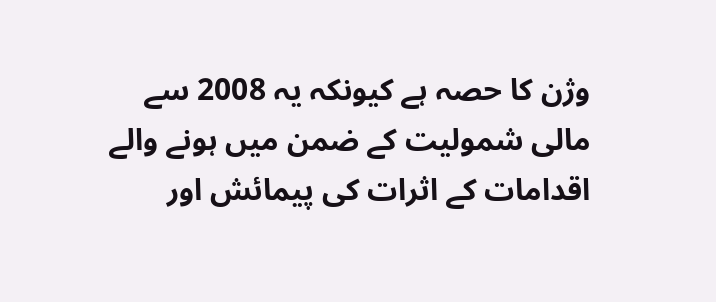وژن کا حصہ ہے کیونکہ یہ 2008 سے مالی شمولیت کے ضمن میں ہونے والے اقدامات کے اثرات کی پیمائش اور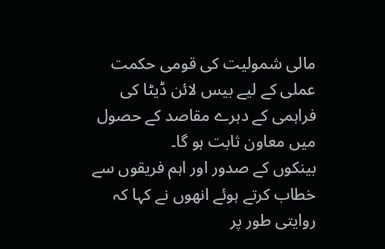مالی شمولیت کی قومی حکمت عملی کے لیے بیس لائن ڈیٹا کی فراہمی کے دہرے مقاصد کے حصول میں معاون ثابت ہو گا۔
بینکوں کے صدور اور اہم فریقوں سے خطاب کرتے ہوئے انھوں نے کہا کہ روایتی طور پر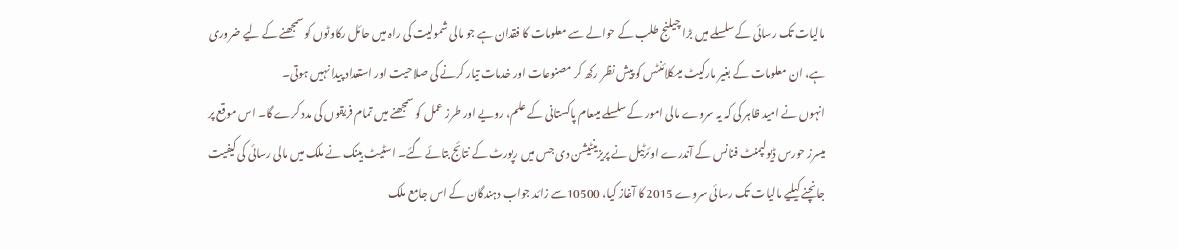مالیات تک رسائی کے سلسلے میں بڑا چیلنج طلب کے حوالے سے معلومات کا فقدان ہے جو مالی شمولیت کی راہ میں حائل رکاوٹوں کو سمجھنے کے لیے ضروری ہے، ان معلومات کے بغیر مارکیٹ میںکلائنٹس کو پیش نظر رکھ کر مصنوعات اور خدمات تیار کرنے کی صلاحیت اور استعداد پیدا نہیں ہوتی۔
انہوں نے امید ظاہر کی کہ یہ سروے مالی امور کے سلسلے میںعام پاکستانی کے علم، رویے اور طرز عمل کو سمجھنے میں تمام فریقوں کی مدد کرے گا۔ اس موقع پر میسرز حورس ڈیولپمنٹ فنانس کے آندرے اوئرٹیل نے پریزینٹیشن دی جس میں رپورٹ کے نتائج بتائے گئے۔ اسٹیٹ بینک نے ملک میں مالی رسائی کی کیفیت جانچنے کیلیے مالیات تک رسائی سروے 2015 کا آغاز کیا، 10500سے زائد جواب دہندگان کے اس جامع ملک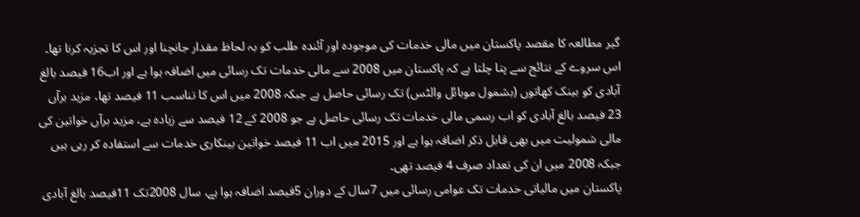گیر مطالعہ کا مقصد پاکستان میں مالی خدمات کی موجودہ اور آئندہ طلب کو بہ لحاظ مقدار جانچنا اور اس کا تجزیہ کرنا تھا۔
اس سروے کے نتائج سے پتا چلتا ہے کہ پاکستان میں 2008 سے مالی خدمات تک رسائی میں اضافہ ہوا ہے اور اب16 فیصد بالغ آبادی کو بینک کھاتوں (بشمول موبائل والٹس) تک رسائی حاصل ہے جبکہ 2008 میں اس کا تناسب 11 فیصد تھا، مزید برآں 23 فیصد بالغ آبادی کو اب رسمی مالی خدمات تک رسائی حاصل ہے جو 2008 کے 12 فیصد سے زیادہ ہے، مزید برآں خواتین کی مالی شمولیت میں بھی قابل ذکر اضافہ ہوا ہے اور 2015 میں اب 11 فیصد خواتین بینکاری خدمات سے استفادہ کر رہی ہیں جبکہ 2008 میں ان کی تعداد صرف 4 فیصد تھی۔
پاکستان میں مالیاتی خدمات تک عوامی رسائی میں 7سال کے دوران 5فیصد اضافہ ہوا ہے، سال 2008تک 11فیصد بالغ آبادی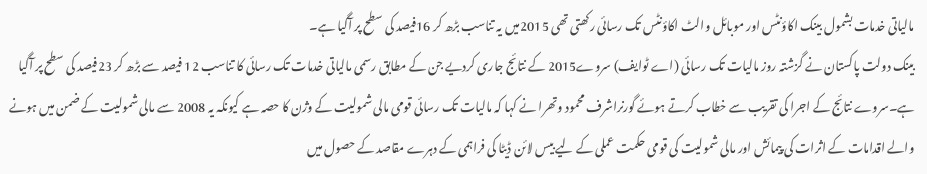مالیاتی خدمات بشمول بینک اکاؤنٹس اور موبائل والٹ اکاؤنٹس تک رسائی رکھتی تھی 2015میں یہ تناسب بڑھ کر 16فیصد کی سطح پر آگیا ہے۔
بینک دولت پاکستان نے گزشتہ روز مالیات تک رسائی (اے ٹوایف) سروے2015 کے نتائج جاری کردیے جن کے مطابق رسمی مالیاتی خدمات تک رسائی کا تناسب 12 فیصد سے بڑھ کر 23فیصد کی سطح پر آگیا ہے۔سروے نتائج کے اجرا کی تقریب سے خطاب کرتے ہوئے گورنراشرف محمود وتھرا نے کہا کہ مالیات تک رسائی قومی مالی شمولیت کے وژن کا حصہ ہے کیونکہ یہ 2008 سے مالی شمولیت کے ضمن میں ہونے والے اقدامات کے اثرات کی پیمائش اور مالی شمولیت کی قومی حکمت عملی کے لیے بیس لائن ڈیٹا کی فراہمی کے دہرے مقاصد کے حصول میں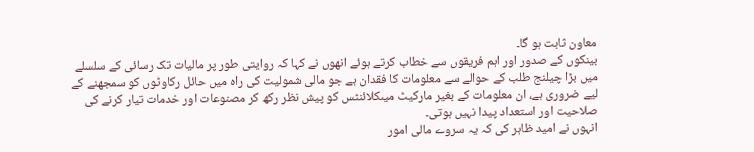معاون ثابت ہو گا۔
بینکوں کے صدور اور اہم فریقوں سے خطاب کرتے ہوئے انھوں نے کہا کہ روایتی طور پر مالیات تک رسائی کے سلسلے میں بڑا چیلنج طلب کے حوالے سے معلومات کا فقدان ہے جو مالی شمولیت کی راہ میں حائل رکاوٹوں کو سمجھنے کے لیے ضروری ہے، ان معلومات کے بغیر مارکیٹ میںکلائنٹس کو پیش نظر رکھ کر مصنوعات اور خدمات تیار کرنے کی صلاحیت اور استعداد پیدا نہیں ہوتی۔
انہوں نے امید ظاہر کی کہ یہ سروے مالی امور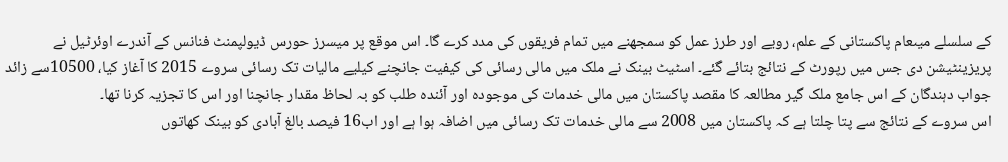کے سلسلے میںعام پاکستانی کے علم، رویے اور طرز عمل کو سمجھنے میں تمام فریقوں کی مدد کرے گا۔ اس موقع پر میسرز حورس ڈیولپمنٹ فنانس کے آندرے اوئرٹیل نے پریزینٹیشن دی جس میں رپورٹ کے نتائج بتائے گئے۔ اسٹیٹ بینک نے ملک میں مالی رسائی کی کیفیت جانچنے کیلیے مالیات تک رسائی سروے 2015 کا آغاز کیا، 10500سے زائد جواب دہندگان کے اس جامع ملک گیر مطالعہ کا مقصد پاکستان میں مالی خدمات کی موجودہ اور آئندہ طلب کو بہ لحاظ مقدار جانچنا اور اس کا تجزیہ کرنا تھا۔
اس سروے کے نتائج سے پتا چلتا ہے کہ پاکستان میں 2008 سے مالی خدمات تک رسائی میں اضافہ ہوا ہے اور اب16 فیصد بالغ آبادی کو بینک کھاتوں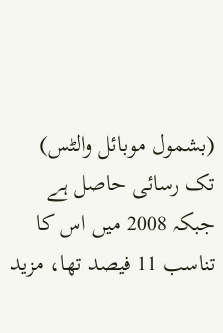(بشمول موبائل والٹس) تک رسائی حاصل ہے جبکہ 2008 میں اس کا تناسب 11 فیصد تھا، مزید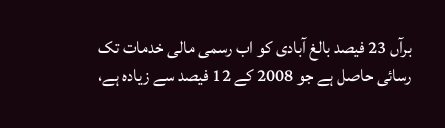برآں 23 فیصد بالغ آبادی کو اب رسمی مالی خدمات تک رسائی حاصل ہے جو 2008 کے 12 فیصد سے زیادہ ہے،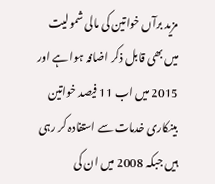مزید برآں خواتین کی مالی شمولیت میں بھی قابل ذکر اضافہ ہوا ہے اور 2015 میں اب 11 فیصد خواتین بینکاری خدمات سے استفادہ کر رہی ہیں جبکہ 2008 میں ان کی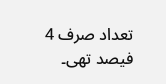تعداد صرف 4 فیصد تھی۔